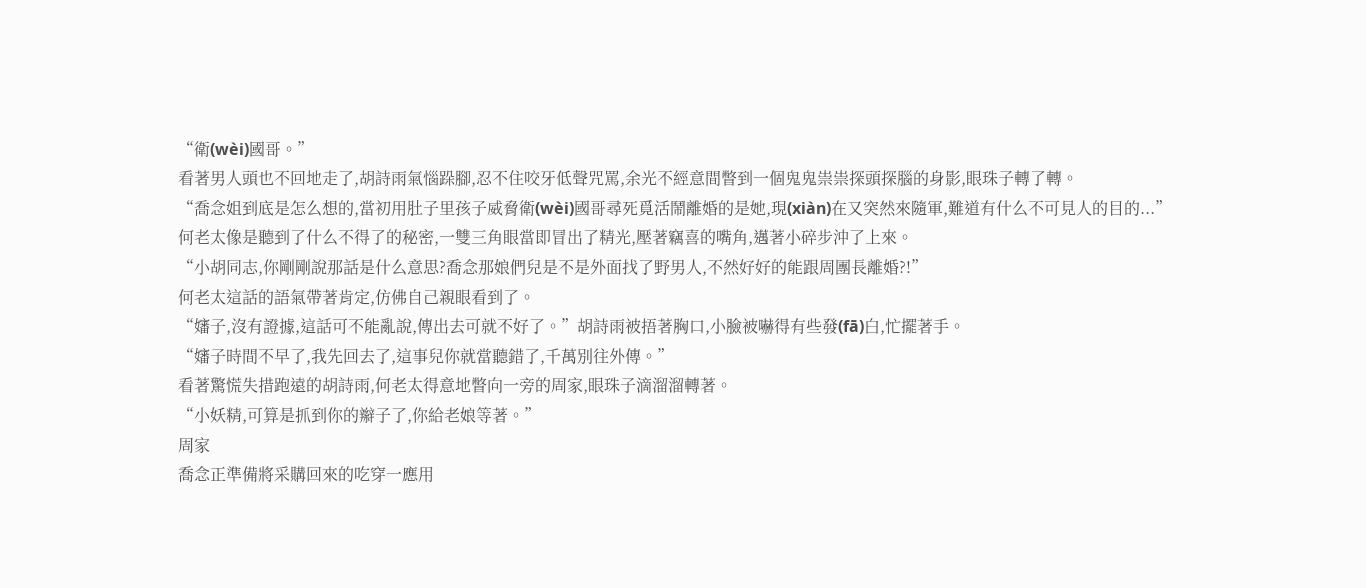“衛(wèi)國哥。”
看著男人頭也不回地走了,胡詩雨氣惱跺腳,忍不住咬牙低聲咒罵,余光不經意間瞥到一個鬼鬼祟祟探頭探腦的身影,眼珠子轉了轉。
“喬念姐到底是怎么想的,當初用肚子里孩子威脅衛(wèi)國哥尋死覓活鬧離婚的是她,現(xiàn)在又突然來隨軍,難道有什么不可見人的目的...”
何老太像是聽到了什么不得了的秘密,一雙三角眼當即冒出了精光,壓著竊喜的嘴角,邁著小碎步沖了上來。
“小胡同志,你剛剛說那話是什么意思?喬念那娘們兒是不是外面找了野男人,不然好好的能跟周團長離婚?!”
何老太這話的語氣帶著肯定,仿佛自己親眼看到了。
“嬸子,沒有證據,這話可不能亂說,傳出去可就不好了。”胡詩雨被捂著胸口,小臉被嚇得有些發(fā)白,忙擺著手。
“嬸子時間不早了,我先回去了,這事兒你就當聽錯了,千萬別往外傳。”
看著驚慌失措跑遠的胡詩雨,何老太得意地瞥向一旁的周家,眼珠子滴溜溜轉著。
“小妖精,可算是抓到你的辮子了,你給老娘等著。”
周家
喬念正準備將采購回來的吃穿一應用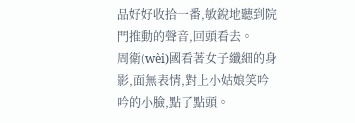品好好收拾一番,敏銳地聽到院門推動的聲音,回頭看去。
周衛(wèi)國看著女子纖細的身影,面無表情,對上小姑娘笑吟吟的小臉,點了點頭。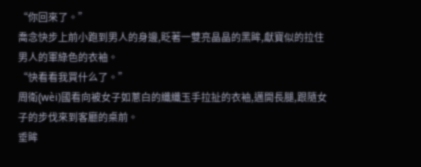“你回來了。”
喬念快步上前小跑到男人的身邊,眨著一雙亮晶晶的黑眸,獻寶似的拉住男人的軍綠色的衣袖。
“快看看我買什么了。”
周衛(wèi)國看向被女子如蔥白的纖纖玉手拉扯的衣袖,邁開長腿,跟隨女子的步伐來到客廳的桌前。
垂眸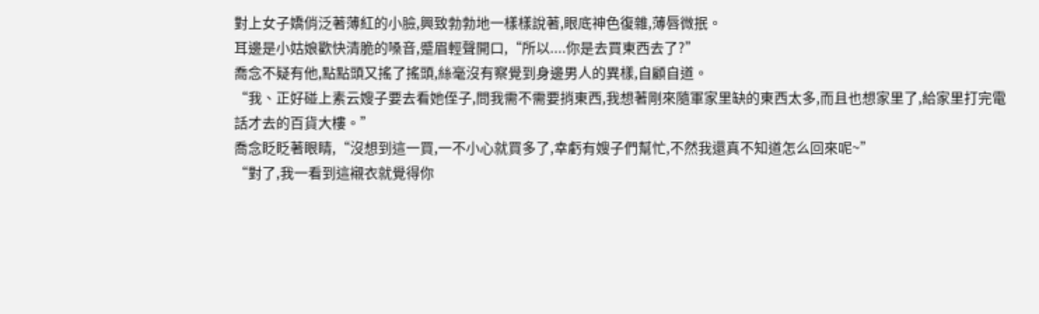對上女子嬌俏泛著薄紅的小臉,興致勃勃地一樣樣說著,眼底神色復雜,薄唇微抿。
耳邊是小姑娘歡快清脆的嗓音,蹙眉輕聲開口,“所以....你是去買東西去了?”
喬念不疑有他,點點頭又搖了搖頭,絲毫沒有察覺到身邊男人的異樣,自顧自道。
“我、正好碰上素云嫂子要去看她侄子,問我需不需要捎東西,我想著剛來隨軍家里缺的東西太多,而且也想家里了,給家里打完電話才去的百貨大樓。”
喬念眨眨著眼睛,“沒想到這一買,一不小心就買多了,幸虧有嫂子們幫忙,不然我還真不知道怎么回來呢~”
“對了,我一看到這襯衣就覺得你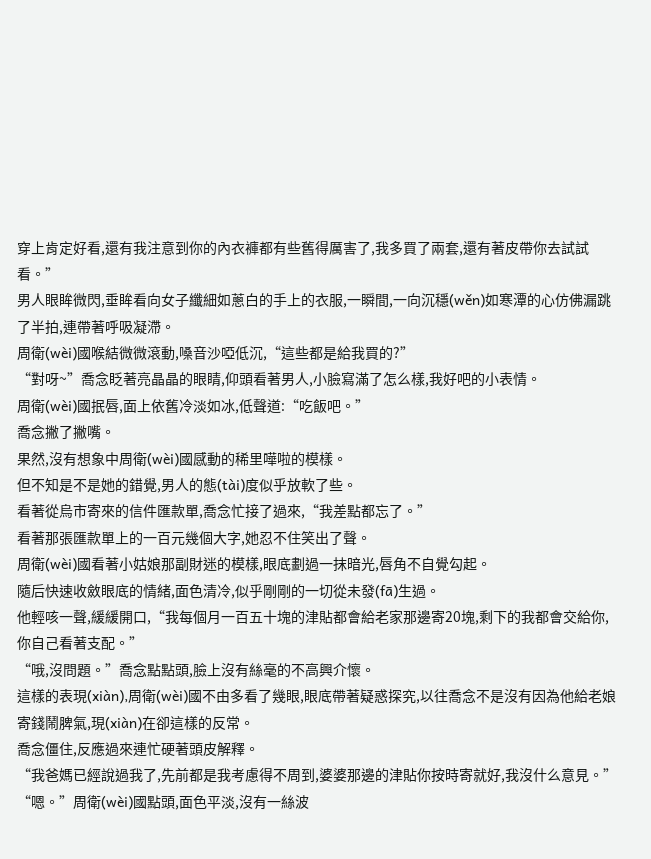穿上肯定好看,還有我注意到你的內衣褲都有些舊得厲害了,我多買了兩套,還有著皮帶你去試試看。”
男人眼眸微閃,垂眸看向女子纖細如蔥白的手上的衣服,一瞬間,一向沉穩(wěn)如寒潭的心仿佛漏跳了半拍,連帶著呼吸凝滯。
周衛(wèi)國喉結微微滾動,嗓音沙啞低沉,“這些都是給我買的?”
“對呀~”喬念眨著亮晶晶的眼睛,仰頭看著男人,小臉寫滿了怎么樣,我好吧的小表情。
周衛(wèi)國抿唇,面上依舊冷淡如冰,低聲道:“吃飯吧。”
喬念撇了撇嘴。
果然,沒有想象中周衛(wèi)國感動的稀里嘩啦的模樣。
但不知是不是她的錯覺,男人的態(tài)度似乎放軟了些。
看著從烏市寄來的信件匯款單,喬念忙接了過來,“我差點都忘了。”
看著那張匯款單上的一百元幾個大字,她忍不住笑出了聲。
周衛(wèi)國看著小姑娘那副財迷的模樣,眼底劃過一抹暗光,唇角不自覺勾起。
隨后快速收斂眼底的情緒,面色清冷,似乎剛剛的一切從未發(fā)生過。
他輕咳一聲,緩緩開口,“我每個月一百五十塊的津貼都會給老家那邊寄20塊,剩下的我都會交給你,你自己看著支配。”
“哦,沒問題。”喬念點點頭,臉上沒有絲毫的不高興介懷。
這樣的表現(xiàn),周衛(wèi)國不由多看了幾眼,眼底帶著疑惑探究,以往喬念不是沒有因為他給老娘寄錢鬧脾氣,現(xiàn)在卻這樣的反常。
喬念僵住,反應過來連忙硬著頭皮解釋。
“我爸媽已經說過我了,先前都是我考慮得不周到,婆婆那邊的津貼你按時寄就好,我沒什么意見。”
“嗯。”周衛(wèi)國點頭,面色平淡,沒有一絲波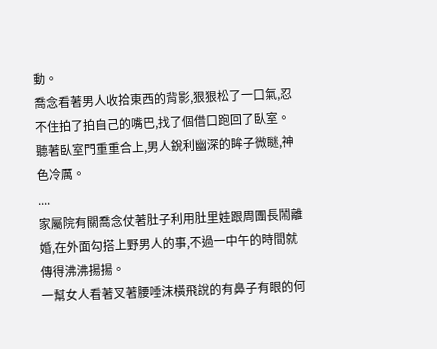動。
喬念看著男人收拾東西的背影,狠狠松了一口氣,忍不住拍了拍自己的嘴巴,找了個借口跑回了臥室。
聽著臥室門重重合上,男人銳利幽深的眸子微瞇,神色冷厲。
....
家屬院有關喬念仗著肚子利用肚里娃跟周團長鬧離婚,在外面勾搭上野男人的事,不過一中午的時間就傳得沸沸揚揚。
一幫女人看著叉著腰唾沫橫飛說的有鼻子有眼的何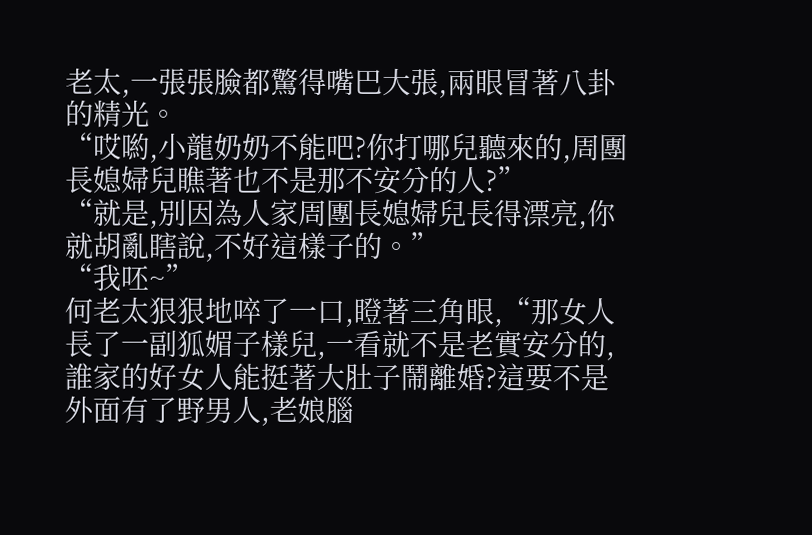老太,一張張臉都驚得嘴巴大張,兩眼冒著八卦的精光。
“哎喲,小龍奶奶不能吧?你打哪兒聽來的,周團長媳婦兒瞧著也不是那不安分的人?”
“就是,別因為人家周團長媳婦兒長得漂亮,你就胡亂瞎說,不好這樣子的。”
“我呸~”
何老太狠狠地啐了一口,瞪著三角眼,“那女人長了一副狐媚子樣兒,一看就不是老實安分的,
誰家的好女人能挺著大肚子鬧離婚?這要不是外面有了野男人,老娘腦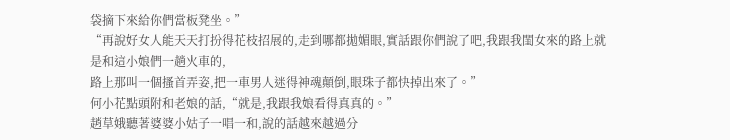袋摘下來給你們當板凳坐。”
“再說好女人能天天打扮得花枝招展的,走到哪都拋媚眼,實話跟你們說了吧,我跟我閨女來的路上就是和這小娘們一趟火車的,
路上那叫一個搔首弄姿,把一車男人迷得神魂顛倒,眼珠子都快掉出來了。”
何小花點頭附和老娘的話,“就是,我跟我娘看得真真的。”
趙草娥聽著婆婆小姑子一唱一和,說的話越來越過分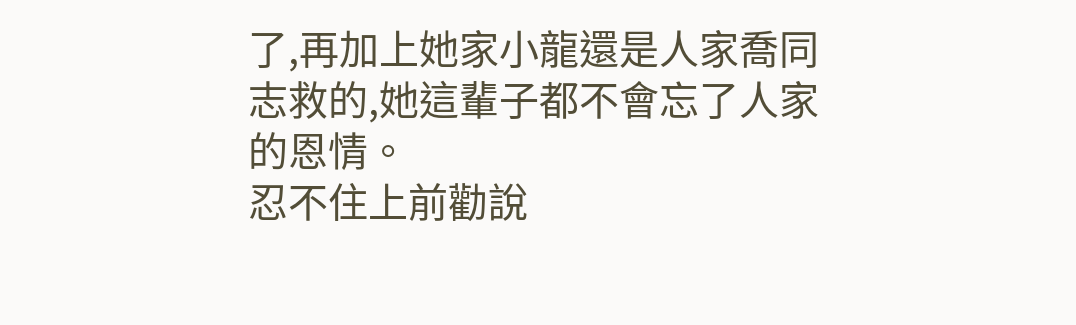了,再加上她家小龍還是人家喬同志救的,她這輩子都不會忘了人家的恩情。
忍不住上前勸說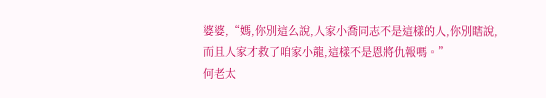婆婆,“媽,你別這么說,人家小喬同志不是這樣的人,你別瞎說,而且人家才救了咱家小龍,這樣不是恩將仇報嗎。”
何老太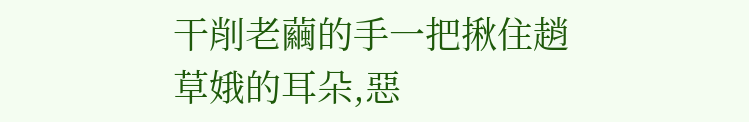干削老繭的手一把揪住趙草娥的耳朵,惡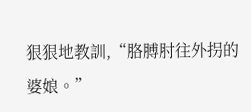狠狠地教訓,“胳膊肘往外拐的婆娘。”